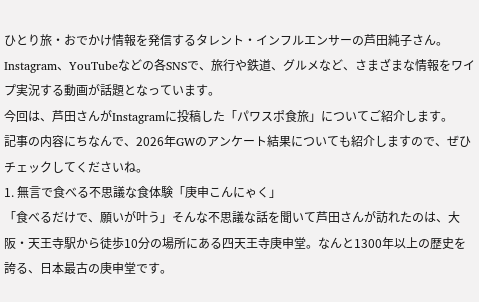ひとり旅・おでかけ情報を発信するタレント・インフルエンサーの芦田純子さん。Instagram、YouTubeなどの各SNSで、旅行や鉄道、グルメなど、さまざまな情報をワイプ実況する動画が話題となっています。
今回は、芦田さんがInstagramに投稿した「パワスポ食旅」についてご紹介します。
記事の内容にちなんで、2026年GWのアンケート結果についても紹介しますので、ぜひチェックしてくださいね。
1. 無言で食べる不思議な食体験「庚申こんにゃく」
「食べるだけで、願いが叶う」そんな不思議な話を聞いて芦田さんが訪れたのは、大阪・天王寺駅から徒歩10分の場所にある四天王寺庚申堂。なんと1300年以上の歴史を誇る、日本最古の庚申堂です。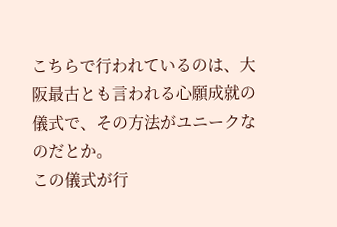こちらで行われているのは、大阪最古とも言われる心願成就の儀式で、その方法がユニークなのだとか。
この儀式が行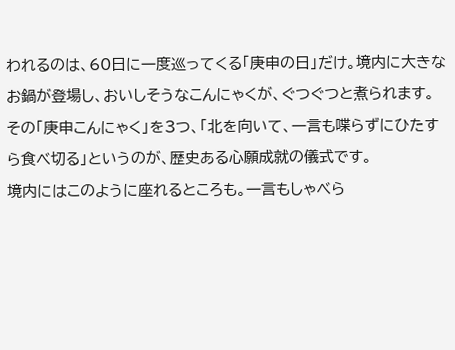われるのは、60日に一度巡ってくる「庚申の日」だけ。境内に大きなお鍋が登場し、おいしそうなこんにゃくが、ぐつぐつと煮られます。
その「庚申こんにゃく」を3つ、「北を向いて、一言も喋らずにひたすら食べ切る」というのが、歴史ある心願成就の儀式です。
境内にはこのように座れるところも。一言もしゃべら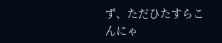ず、ただひたすらこんにゃ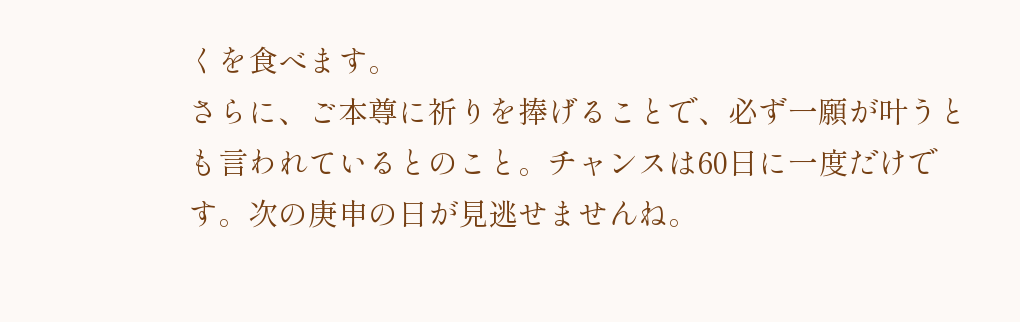くを食べます。
さらに、ご本尊に祈りを捧げることで、必ず一願が叶うとも言われているとのこと。チャンスは60日に一度だけです。次の庚申の日が見逃せませんね。